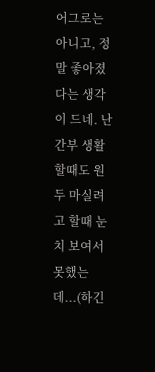어그로는 아니고, 정말 좋아졌다는 생각이 드네. 난 간부 생활 할때도 원두 마실려고 할때 눈치 보여서 못했는데...(하긴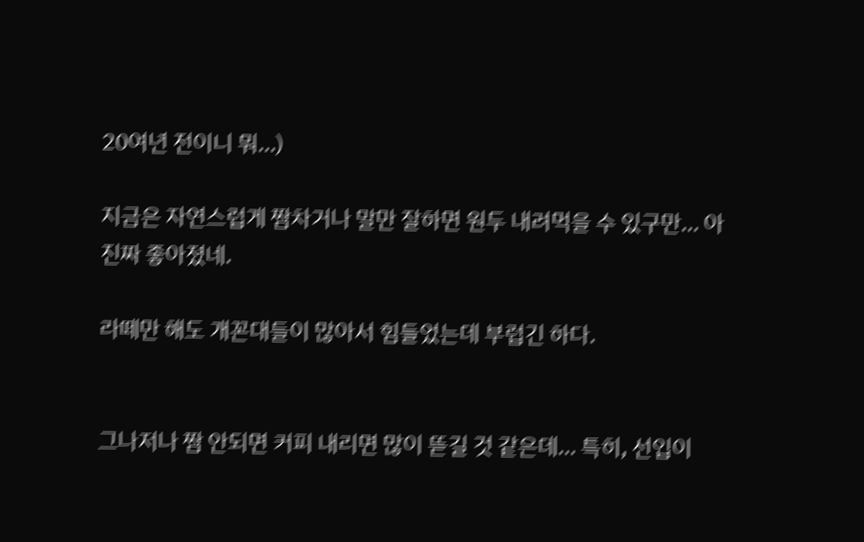20여년 전이니 뭐...)

지금은 자연스럽게 짬차거나 말만 잘하면 원두 내려먹을 수 있구만... 아 진짜 좋아졌네.

라떼만 해도 개꼰대들이 많아서 힘들었는데 부럽긴 하다.


그나저나 짬 안되면 커피 내리면 많이 뜯길 것 같은데... 특히, 선입이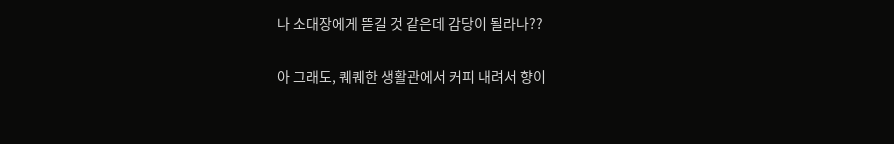나 소대장에게 뜯길 것 같은데 감당이 될라나??

아 그래도, 퀘퀘한 생활관에서 커피 내려서 향이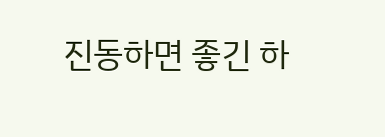진동하면 좋긴 하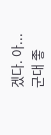겠다. 아... 군대 좋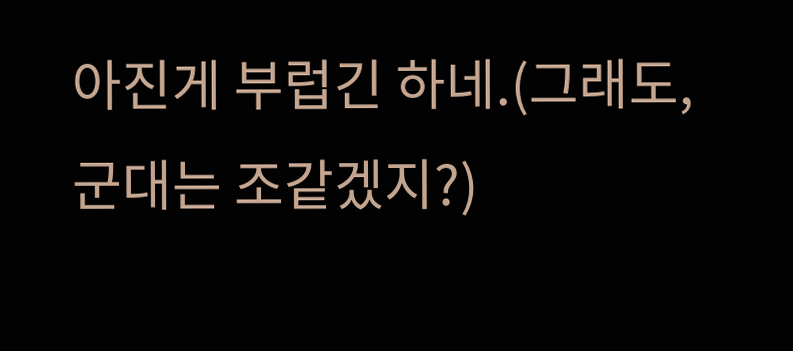아진게 부럽긴 하네.(그래도, 군대는 조같겠지?)